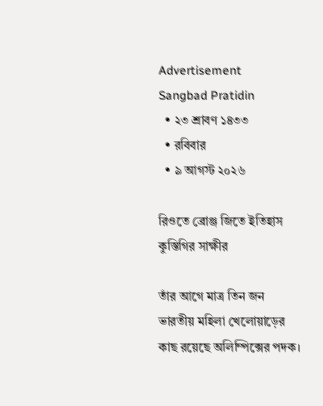Advertisement
Sangbad Pratidin
  • ২৩ শ্রাবণ ১৪৩৩
  • রবিবার
  • ৯ আগস্ট ২০২৬

রিওতে ব্রোঞ্জ জিতে ইতিহাস কুস্তিগির সাক্ষীর

তাঁর আগে মাত্র তিন জন ভারতীয় মহিলা খেলোয়াড়ের কাছ রয়েছে অলিম্পিক্সের পদক।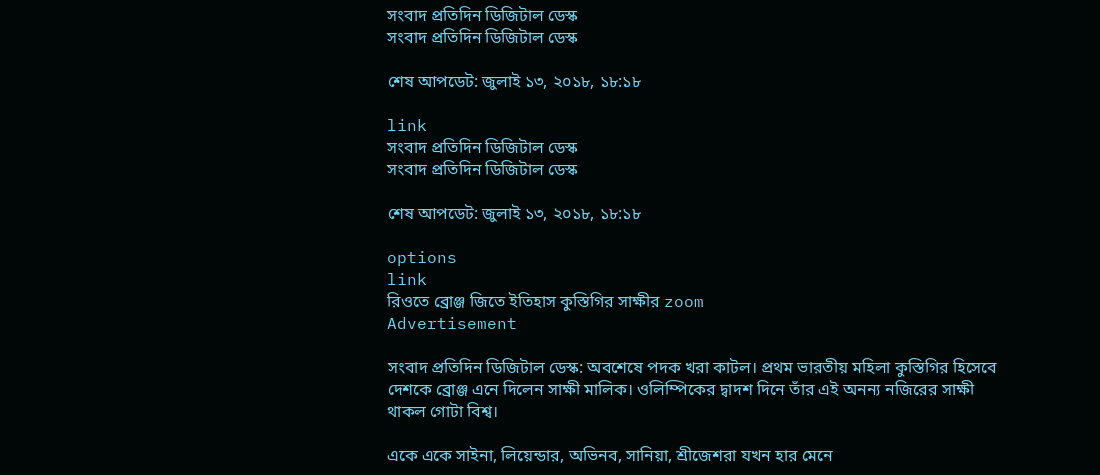সংবাদ প্রতিদিন ডিজিটাল ডেস্ক
সংবাদ প্রতিদিন ডিজিটাল ডেস্ক

শেষ আপডেট: জুলাই ১৩, ২০১৮, ১৮:১৮

link
সংবাদ প্রতিদিন ডিজিটাল ডেস্ক
সংবাদ প্রতিদিন ডিজিটাল ডেস্ক

শেষ আপডেট: জুলাই ১৩, ২০১৮, ১৮:১৮

options
link
রিওতে ব্রোঞ্জ জিতে ইতিহাস কুস্তিগির সাক্ষীর zoom
Advertisement

সংবাদ প্রতিদিন ডিজিটাল ডেস্ক: অবশেষে পদক খরা কাটল। প্রথম ভারতীয় মহিলা কুস্তিগির হিসেবে দেশকে ব্রোঞ্জ এনে দিলেন সাক্ষী মালিক। ওলিম্পিকের দ্বাদশ দিনে তাঁর এই অনন্য নজিরের সাক্ষী থাকল গোটা বিশ্ব।

একে একে সাইনা, লিয়েন্ডার, অভিনব, সানিয়া, শ্রীজেশরা যখন হার মেনে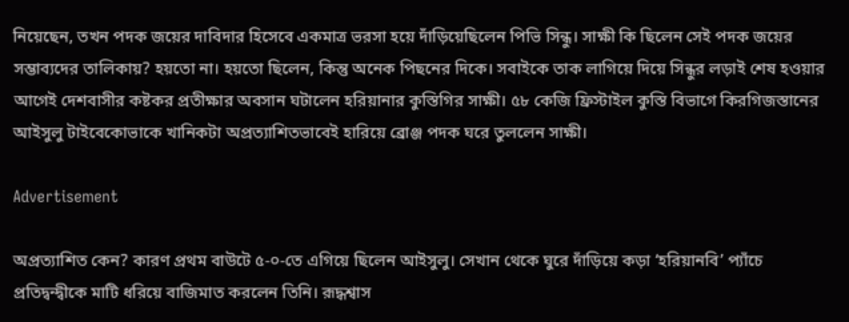নিয়েছেন, তখন পদক জয়ের দাবিদার হিসেবে একমাত্র ভরসা হয়ে দাঁড়িয়েছিলেন পিভি সিন্ধু। সাক্ষী কি ছিলেন সেই পদক জয়ের সম্ভাব্যদের তালিকায়? হয়তো না। হয়তো ছিলেন, কিন্তু অনেক পিছনের দিকে। সবাইকে তাক লাগিয়ে দিয়ে সিন্ধুর লড়াই শেষ হওয়ার আগেই দেশবাসীর কষ্টকর প্রতীক্ষার অবসান ঘটালেন হরিয়ানার কুস্তিগির সাক্ষী। ৫৮ কেজি ফ্রিস্টাইল কুস্তি বিভাগে কিরগিজস্তানের আইসুলু টাইবেকোভাকে খানিকটা অপ্রত্যাশিতভাবেই হারিয়ে ব্রোঞ্জ পদক ঘরে তুললেন সাক্ষী।

Advertisement

অপ্রত্যাশিত কেন? কারণ প্রথম বাউটে ৫-০-তে এগিয়ে ছিলেন আইসুলু। সেখান থেকে ঘুরে দাঁড়িয়ে কড়া ‘হরিয়ানবি’ প্যাঁচে প্রতিদ্বন্দ্বীকে মাটি ধরিয়ে বাজিমাত করলেন তিনি। রূদ্ধশ্বাস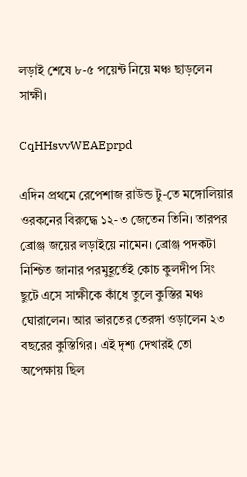লড়াই শেষে ৮-৫ পয়েন্ট নিয়ে মঞ্চ ছাড়লেন সাক্ষী।

CqHHsvvWEAEprpd

এদিন প্রথমে রেপেশাজ রাউন্ড টু-তে মঙ্গোলিয়ার ওরকনের বিরুদ্ধে ১২-৩ জেতেন তিনি। তারপর ব্রোঞ্জ জয়ের লড়াইয়ে নামেন। ব্রোঞ্জ পদকটা নিশ্চিত জানার পরমুহূর্তেই কোচ কুলদীপ সিং ছুটে এসে সাক্ষীকে কাঁধে তুলে কুস্তির মঞ্চ ঘোরালেন। আর ভারতের তেরঙ্গা ওড়ালেন ২৩ বছরের কুস্তিগির। এই দৃশ্য দেখারই তো অপেক্ষায় ছিল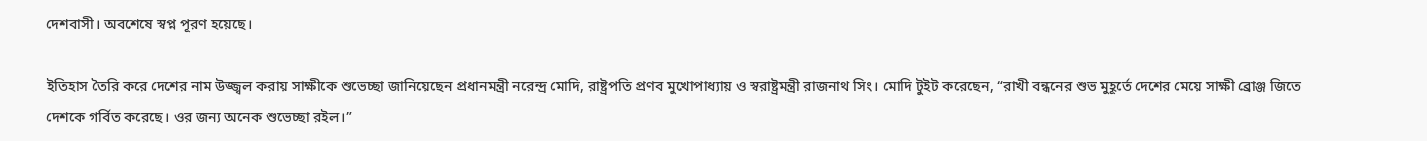দেশবাসী। অবশেষে স্বপ্ন পূরণ হয়েছে।

ইতিহাস তৈরি করে দেশের নাম উজ্জ্বল করায় সাক্ষীকে শুভেচ্ছা জানিয়েছেন প্রধানমন্ত্রী নরেন্দ্র মোদি, রাষ্ট্রপতি প্রণব মুখোপাধ্যায় ও স্বরাষ্ট্রমন্ত্রী রাজনাথ সিং। মোদি টুইট করেছেন, “রাখী বন্ধনের শুভ মুহূর্তে দেশের মেয়ে সাক্ষী ব্রোঞ্জ জিতে দেশকে গর্বিত করেছে। ওর জন্য অনেক শুভেচ্ছা রইল।”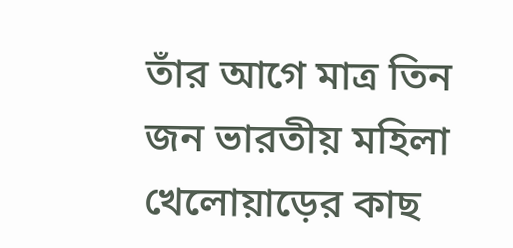তাঁর আগে মাত্র তিন জন ভারতীয় মহিলা খেলোয়াড়ের কাছ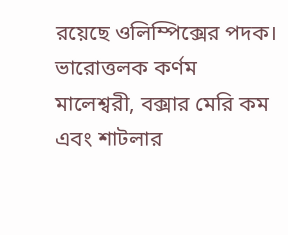রয়েছে ওলিম্পিক্সের পদক। ভারোত্তলক কর্ণম মালেশ্বরী, বক্সার মেরি কম এবং শাটলার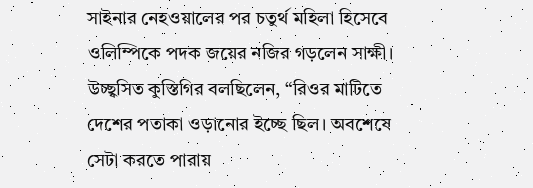সাইনার নেহওয়ালের পর চতুর্থ মহিলা হিসেবে ওলিম্পিকে পদক জয়ের নজির গড়লেন সাক্ষী। উচ্ছ্বসিত কুস্তিগির বলছিলেন, “রিওর মাটিতে দেশের পতাকা ওড়ানোর ইচ্ছে ছিল। অবশেষে সেটা করতে পারায়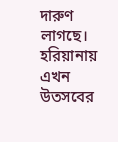দারুণ লাগছে। হরিয়ানায় এখন উতসবের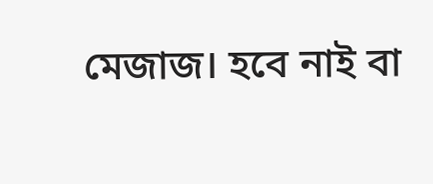মেজাজ। হবে নাই বা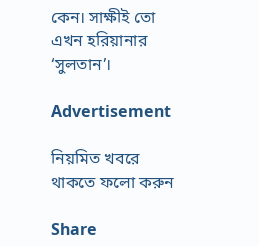কেন। সাক্ষীই তো এখন হরিয়ানার ‘সুলতান’।

Advertisement

নিয়মিত খবরে থাকতে ফলো করুন

Share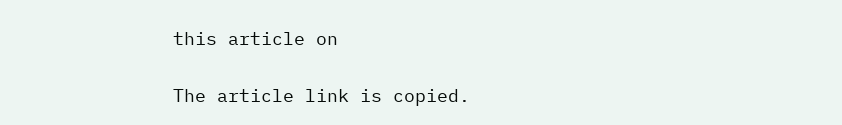this article on

The article link is copied.